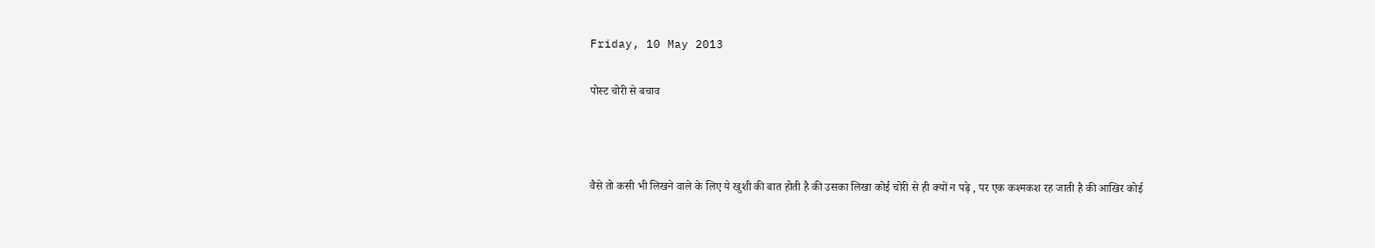Friday, 10 May 2013

पोस्ट चोरी से बचाव



वैसे तो कसी भी लिखने वाले के लिए ये खुशी की बात होती है की उसका लिखा कोई चोरी से ही क्यों न पढ़े , पर एक कश्मकश रह जाती है की आखिर कोई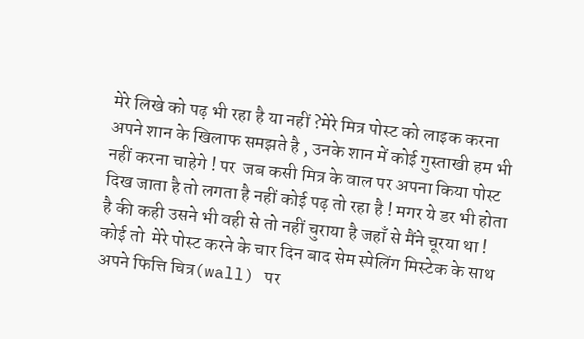मेरे लिखे को पढ़ भी रहा है या नहीं ?मेरे मित्र पोस्ट को लाइक करना अपने शान के खिलाफ समझते है , उनके शान में कोई गुस्ताखी हम भी नहीं करना चाहेगे ! पर  जब कसी मित्र के वाल पर अपना किया पोस्ट दिख जाता है तो लगता है नहीं कोई पढ़ तो रहा है ! मगर ये डर भी होता है की कही उसने भी वही से तो नहीं चुराया है जहाँ से मैंने चूरया था !
कोई तो  मेरे पोस्ट करने के चार दिन बाद सेम स्पेलिंग मिस्टेक के साथ अपने फित्ति चित्र(wall) पर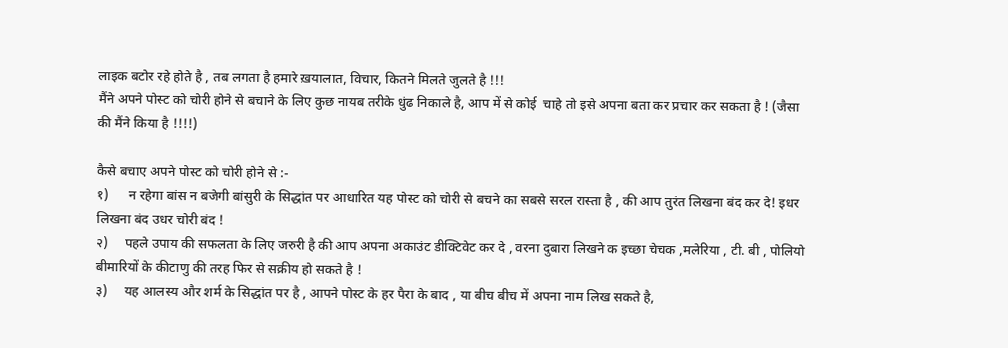लाइक बटोर रहे होते है , तब लगता है हमारे ख़यालात, विचार, कितने मिलते जुलते है !!!
मैंने अपने पोस्ट को चोरी होने से बचाने के लिए कुछ नायब तरीके धुंढ निकाले है, आप में से कोई  चाहे तो इसे अपना बता कर प्रचार कर सकता है ! (जैसा की मैंने किया है !!!!)

कैसे बचाए अपने पोस्ट को चोरी होने से :-
१)      न रहेगा बांस न बजेगी बांसुरी के सिद्धांत पर आधारित यह पोस्ट को चोरी से बचने का सबसे सरल रास्ता है , की आप तुरंत लिखना बंद कर दे! इधर लिखना बंद उधर चोरी बंद !
२)     पहले उपाय की सफलता के लिए जरुरी है की आप अपना अकाउंट डीक्टिवेट कर दे , वरना दुबारा लिखने क इच्छा चेचक ,मलेरिया , टी. बी , पोलियो बीमारियों के कीटाणु की तरह फिर से सक्रीय हो सकते है !
३)     यह आलस्य और शर्म के सिद्धांत पर है , आपने पोस्ट के हर पैरा के बाद , या बीच बीच में अपना नाम लिख सकते है,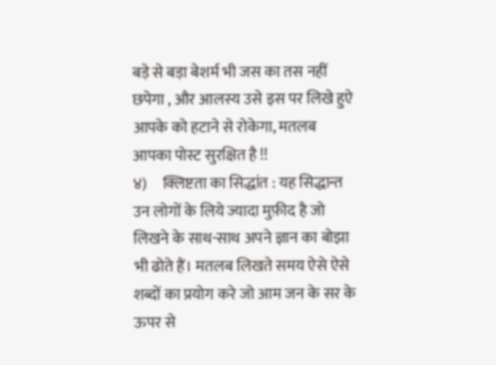बड़े से बड़ा बेशर्म भी जस का तस नहीं छपेगा , और आलस्य उसे इस पर लिखे हुऐ आपके को हटाने से रोकेगा, मतलब आपका पोस्ट सुरक्षित है !!
४)     क्लिष्टता का सिद्धांत : यह सिद्धान्त उन लोगों के लिये ज्यादा मुफ़ीद है जो लिखने के साथ-साथ अपने ज्ञान का बोझा भी ढोते हैं। मतलब लिखते समय ऐसे ऐसे शब्दों का प्रयोग करे जो आम जन के सर के ऊपर से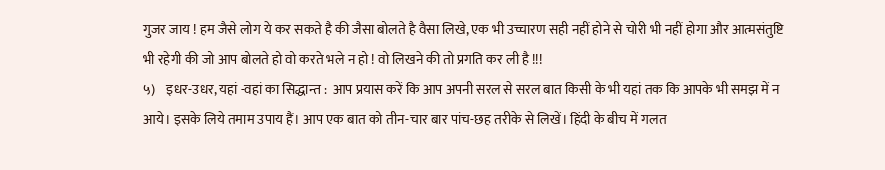गुजर जाय ! हम जैसे लोग ये कर सकते है की जैसा बोलते है वैसा लिखे, एक भी उच्चारण सही नहीं होने से चोरी भी नहीं होगा और आत्मसंतुष्टि भी रहेगी की जो आप बोलते हो वो करते भले न हो ! वो लिखने की तो प्रगति कर ली है !!!
५)    इधर-उधर, यहां -वहां का सिद्धान्त :  आप प्रयास करें कि आप अपनी सरल से सरल बात किसी के भी यहां तक कि आपके भी समझ में न आये। इसके लिये तमाम उपाय हैं। आप एक बात को तीन-चार बार पांच-छह तरीके से लिखें। हिंदी के बीच में गलत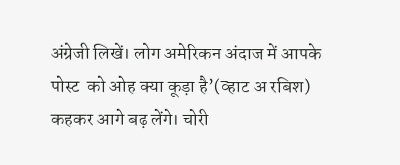अंग्रेजी लिखें। लोग अमेरिकन अंदाज में आपके पोस्ट  को ओह क्या कूड़ा है’(व्हाट अ रबिश) कहकर आगे बढ़ लेंगे। चोरी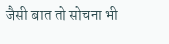जैसी बात तो सोचना भी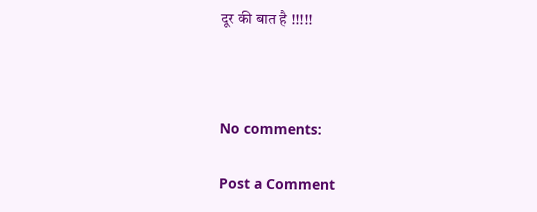दूर की बात है !!!!!



No comments:

Post a Comment